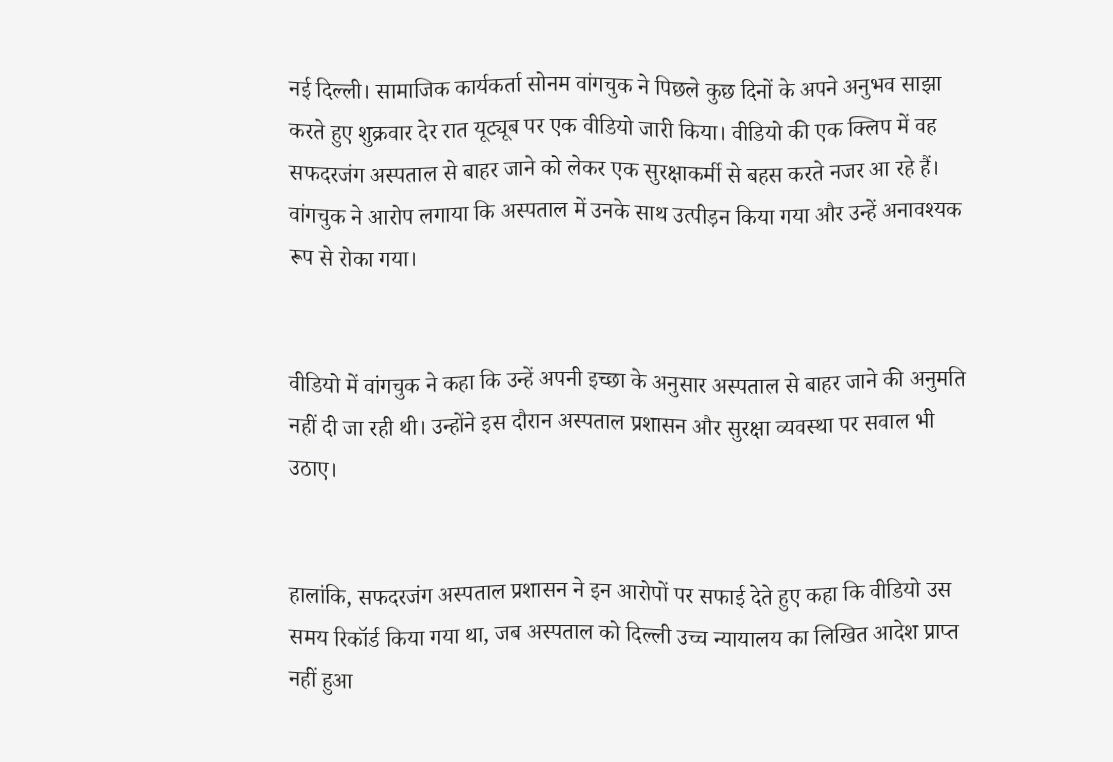नई दिल्ली। सामाजिक कार्यकर्ता सोनम वांगचुक ने पिछले कुछ दिनों के अपने अनुभव साझा करते हुए शुक्रवार देर रात यूट्यूब पर एक वीडियो जारी किया। वीडियो की एक क्लिप में वह सफदरजंग अस्पताल से बाहर जाने को लेकर एक सुरक्षाकर्मी से बहस करते नजर आ रहे हैं। वांगचुक ने आरोप लगाया कि अस्पताल में उनके साथ उत्पीड़न किया गया और उन्हें अनावश्यक रूप से रोका गया।


वीडियो में वांगचुक ने कहा कि उन्हें अपनी इच्छा के अनुसार अस्पताल से बाहर जाने की अनुमति नहीं दी जा रही थी। उन्होंने इस दौरान अस्पताल प्रशासन और सुरक्षा व्यवस्था पर सवाल भी उठाए।


हालांकि, सफदरजंग अस्पताल प्रशासन ने इन आरोपों पर सफाई देते हुए कहा कि वीडियो उस समय रिकॉर्ड किया गया था, जब अस्पताल को दिल्ली उच्च न्यायालय का लिखित आदेश प्राप्त नहीं हुआ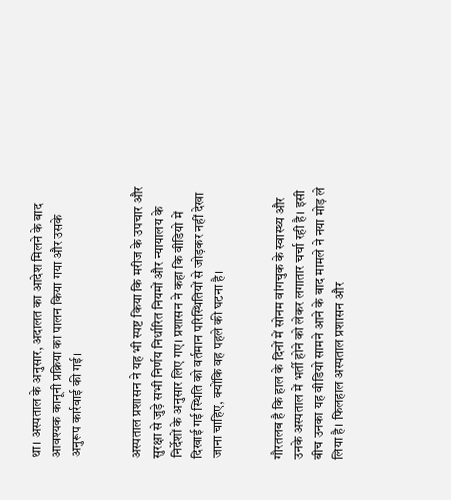था। अस्पताल के अनुसार, अदालत का आदेश मिलने के बाद आवश्यक कानूनी प्रक्रिया का पालन किया गया और उसके अनुरूप कार्रवाई की गई।


अस्पताल प्रशासन ने यह भी स्पष्ट किया कि मरीज के उपचार और सुरक्षा से जुड़े सभी निर्णय निर्धारित नियमों और न्यायालय के निर्देशों के अनुसार लिए गए। प्रशासन ने कहा कि वीडियो में दिखाई गई स्थिति को वर्तमान परिस्थितियों से जोड़कर नहीं देखा जाना चाहिए, क्योंकि वह पहले की घटना है।


गौरतलब है कि हाल के दिनों में सोनम वांगचुक के स्वास्थ्य और उनके अस्पताल में भर्ती होने को लेकर लगातार चर्चा रही है। इसी बीच उनका यह वीडियो सामने आने के बाद मामले ने नया मोड़ ले लिया है। फिलहाल अस्पताल प्रशासन और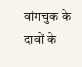वांगचुक के दावों के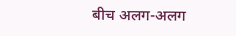बीच अलग-अलग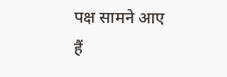पक्ष सामने आए हैं